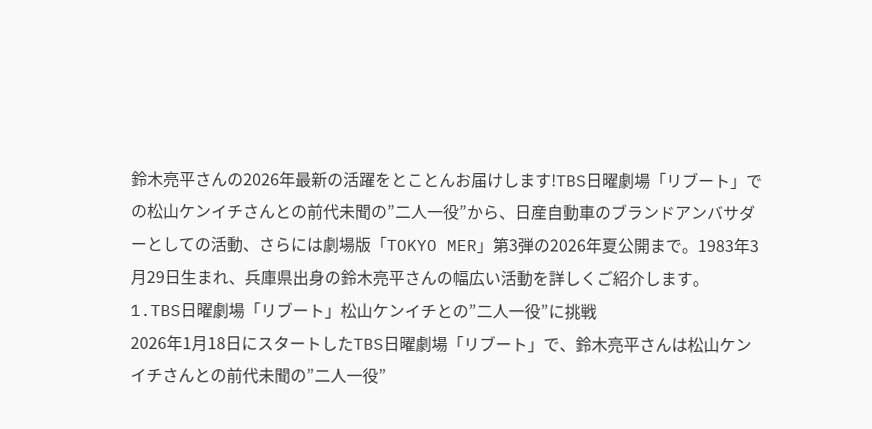鈴木亮平さんの2026年最新の活躍をとことんお届けします!TBS日曜劇場「リブート」での松山ケンイチさんとの前代未聞の”二人一役”から、日産自動車のブランドアンバサダーとしての活動、さらには劇場版「TOKYO MER」第3弾の2026年夏公開まで。1983年3月29日生まれ、兵庫県出身の鈴木亮平さんの幅広い活動を詳しくご紹介します。
1.TBS日曜劇場「リブート」松山ケンイチとの”二人一役”に挑戦
2026年1月18日にスタートしたTBS日曜劇場「リブート」で、鈴木亮平さんは松山ケンイチさんとの前代未聞の”二人一役”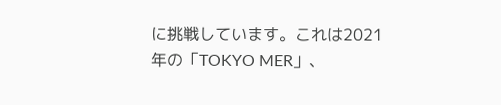に挑戦しています。これは2021年の「TOKYO MER」、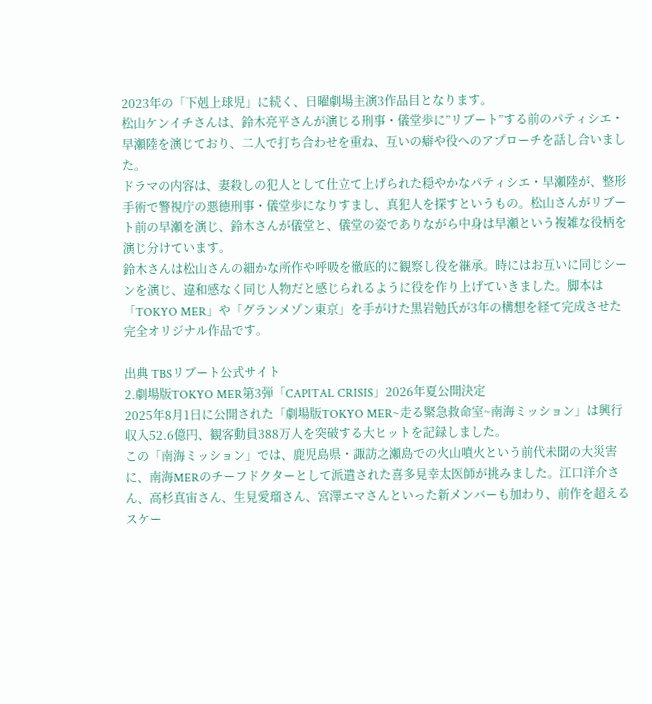2023年の「下剋上球児」に続く、日曜劇場主演3作品目となります。
松山ケンイチさんは、鈴木亮平さんが演じる刑事・儀堂歩に”リブート”する前のパティシエ・早瀬陸を演じており、二人で打ち合わせを重ね、互いの癖や役へのアプローチを話し合いました。
ドラマの内容は、妻殺しの犯人として仕立て上げられた穏やかなパティシエ・早瀬陸が、整形手術で警視庁の悪徳刑事・儀堂歩になりすまし、真犯人を探すというもの。松山さんがリブート前の早瀬を演じ、鈴木さんが儀堂と、儀堂の姿でありながら中身は早瀬という複雑な役柄を演じ分けています。
鈴木さんは松山さんの細かな所作や呼吸を徹底的に観察し役を継承。時にはお互いに同じシーンを演じ、違和感なく同じ人物だと感じられるように役を作り上げていきました。脚本は「TOKYO MER」や「グランメゾン東京」を手がけた黒岩勉氏が3年の構想を経て完成させた完全オリジナル作品です。

出典 TBSリブート公式サイト
2.劇場版TOKYO MER第3弾「CAPITAL CRISIS」2026年夏公開決定
2025年8月1日に公開された「劇場版TOKYO MER~走る緊急救命室~南海ミッション」は興行収入52.6億円、観客動員388万人を突破する大ヒットを記録しました。
この「南海ミッション」では、鹿児島県・諏訪之瀬島での火山噴火という前代未聞の大災害に、南海MERのチーフドクターとして派遣された喜多見幸太医師が挑みました。江口洋介さん、高杉真宙さん、生見愛瑠さん、宮澤エマさんといった新メンバーも加わり、前作を超えるスケー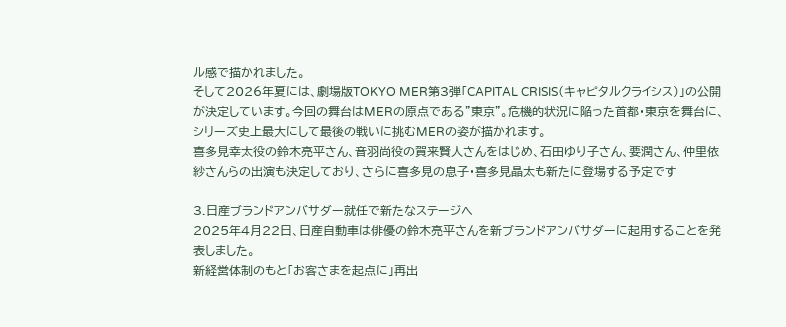ル感で描かれました。
そして2026年夏には、劇場版TOKYO MER第3弾「CAPITAL CRISIS(キャピタルクライシス)」の公開が決定しています。今回の舞台はMERの原点である”東京”。危機的状況に陥った首都・東京を舞台に、シリーズ史上最大にして最後の戦いに挑むMERの姿が描かれます。
喜多見幸太役の鈴木亮平さん、音羽尚役の賀来賢人さんをはじめ、石田ゆり子さん、要潤さん、仲里依紗さんらの出演も決定しており、さらに喜多見の息子・喜多見晶太も新たに登場する予定です

3.日産ブランドアンバサダー就任で新たなステージへ
2025年4月22日、日産自動車は俳優の鈴木亮平さんを新ブランドアンバサダーに起用することを発表しました。
新経営体制のもと「お客さまを起点に」再出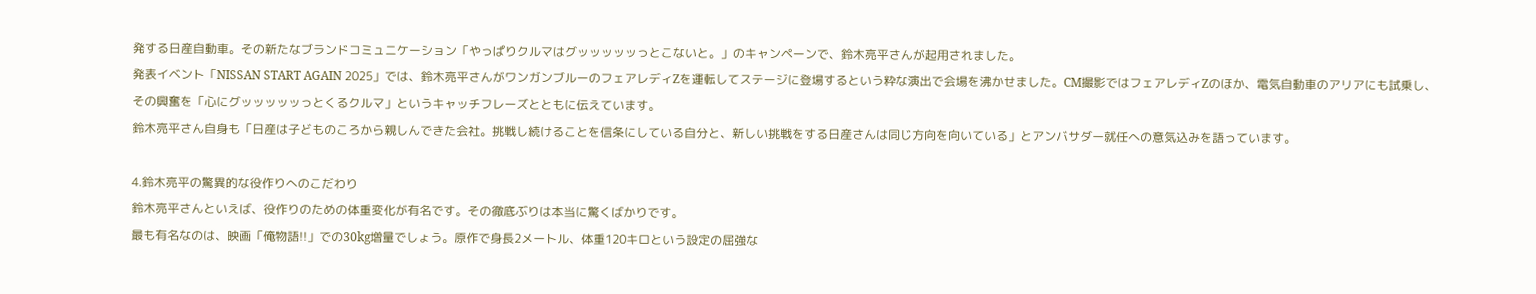発する日産自動車。その新たなブランドコミュニケーション「やっぱりクルマはグッッッッッっとこないと。」のキャンペーンで、鈴木亮平さんが起用されました。
発表イベント「NISSAN START AGAIN 2025」では、鈴木亮平さんがワンガンブルーのフェアレディZを運転してステージに登場するという粋な演出で会場を沸かせました。CM撮影ではフェアレディZのほか、電気自動車のアリアにも試乗し、その興奮を「心にグッッッッッっとくるクルマ」というキャッチフレーズとともに伝えています。
鈴木亮平さん自身も「日産は子どものころから親しんできた会社。挑戦し続けることを信条にしている自分と、新しい挑戦をする日産さんは同じ方向を向いている」とアンバサダー就任への意気込みを語っています。

4.鈴木亮平の驚異的な役作りへのこだわり
鈴木亮平さんといえば、役作りのための体重変化が有名です。その徹底ぶりは本当に驚くばかりです。
最も有名なのは、映画「俺物語!!」での30kg増量でしょう。原作で身長2メートル、体重120キロという設定の屈強な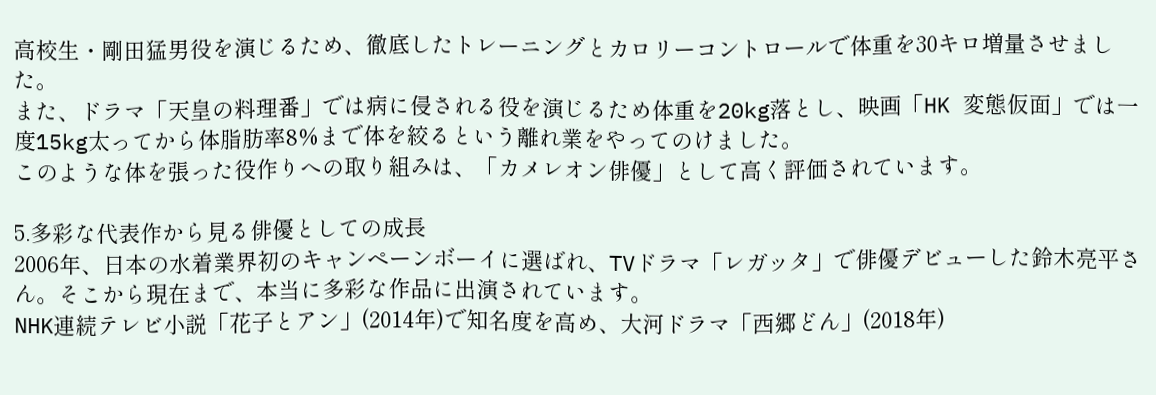高校生・剛田猛男役を演じるため、徹底したトレーニングとカロリーコントロールで体重を30キロ増量させました。
また、ドラマ「天皇の料理番」では病に侵される役を演じるため体重を20kg落とし、映画「HK 変態仮面」では一度15kg太ってから体脂肪率8%まで体を絞るという離れ業をやってのけました。
このような体を張った役作りへの取り組みは、「カメレオン俳優」として高く評価されています。

5.多彩な代表作から見る俳優としての成長
2006年、日本の水着業界初のキャンペーンボーイに選ばれ、TVドラマ「レガッタ」で俳優デビューした鈴木亮平さん。そこから現在まで、本当に多彩な作品に出演されています。
NHK連続テレビ小説「花子とアン」(2014年)で知名度を高め、大河ドラマ「西郷どん」(2018年)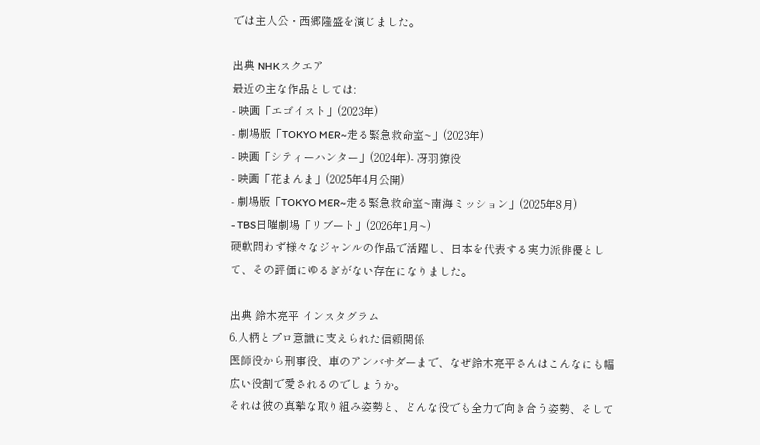では主人公・西郷隆盛を演じました。

出典 NHKスクエア
最近の主な作品としては:
- 映画「エゴイスト」(2023年)
- 劇場版「TOKYO MER~走る緊急救命室~」(2023年)
- 映画「シティーハンター」(2024年)- 冴羽獠役
- 映画「花まんま」(2025年4月公開)
- 劇場版「TOKYO MER~走る緊急救命室~南海ミッション」(2025年8月)
- TBS日曜劇場「リブート」(2026年1月~)
硬軟問わず様々なジャンルの作品で活躍し、日本を代表する実力派俳優として、その評価にゆるぎがない存在になりました。

出典 鈴木亮平 インスタグラム
6.人柄とプロ意識に支えられた信頼関係
医師役から刑事役、車のアンバサダーまで、なぜ鈴木亮平さんはこんなにも幅広い役割で愛されるのでしょうか。
それは彼の真摯な取り組み姿勢と、どんな役でも全力で向き合う姿勢、そして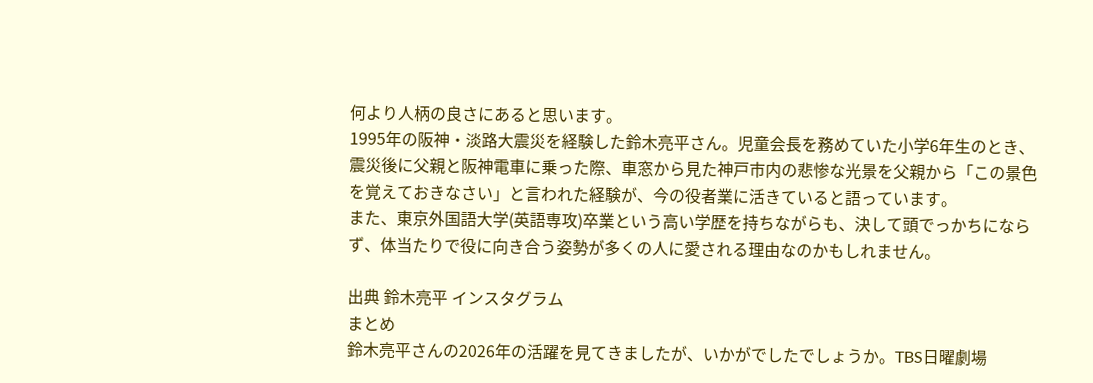何より人柄の良さにあると思います。
1995年の阪神・淡路大震災を経験した鈴木亮平さん。児童会長を務めていた小学6年生のとき、震災後に父親と阪神電車に乗った際、車窓から見た神戸市内の悲惨な光景を父親から「この景色を覚えておきなさい」と言われた経験が、今の役者業に活きていると語っています。
また、東京外国語大学(英語専攻)卒業という高い学歴を持ちながらも、決して頭でっかちにならず、体当たりで役に向き合う姿勢が多くの人に愛される理由なのかもしれません。

出典 鈴木亮平 インスタグラム
まとめ
鈴木亮平さんの2026年の活躍を見てきましたが、いかがでしたでしょうか。TBS日曜劇場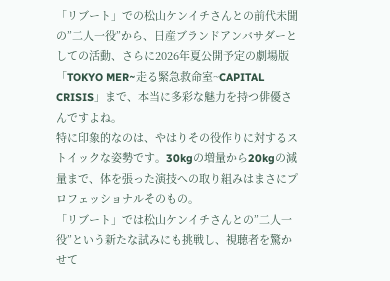「リブート」での松山ケンイチさんとの前代未聞の”二人一役”から、日産ブランドアンバサダーとしての活動、さらに2026年夏公開予定の劇場版「TOKYO MER~走る緊急救命室~CAPITAL CRISIS」まで、本当に多彩な魅力を持つ俳優さんですよね。
特に印象的なのは、やはりその役作りに対するストイックな姿勢です。30kgの増量から20kgの減量まで、体を張った演技への取り組みはまさにプロフェッショナルそのもの。
「リブート」では松山ケンイチさんとの”二人一役”という新たな試みにも挑戦し、視聴者を驚かせて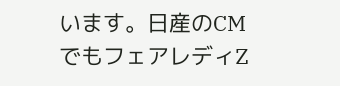います。日産のCMでもフェアレディZ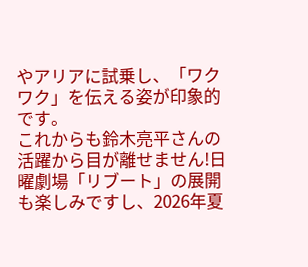やアリアに試乗し、「ワクワク」を伝える姿が印象的です。
これからも鈴木亮平さんの活躍から目が離せません!日曜劇場「リブート」の展開も楽しみですし、2026年夏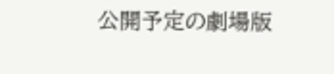公開予定の劇場版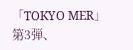「TOKYO MER」第3弾、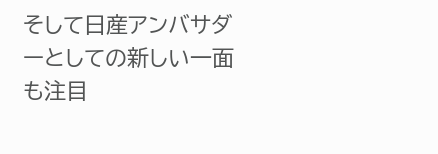そして日産アンバサダーとしての新しい一面も注目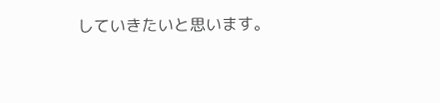していきたいと思います。